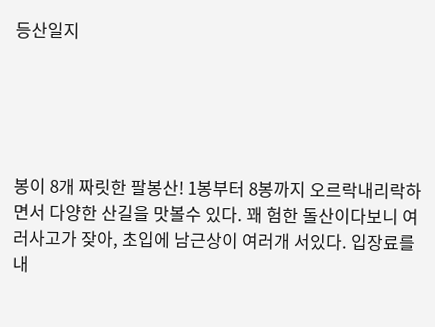등산일지





봉이 8개 짜릿한 팔봉산! 1봉부터 8봉까지 오르락내리락하면서 다양한 산길을 맛볼수 있다. 꽤 험한 돌산이다보니 여러사고가 잦아, 초입에 남근상이 여러개 서있다. 입장료를 내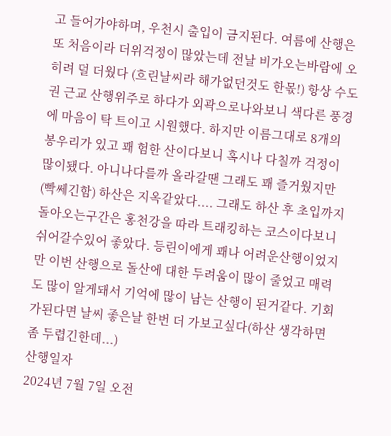고 들어가야하며, 우천시 출입이 금지된다. 여름에 산행은 또 처음이라 더위걱정이 많았는데 전날 비가오는바람에 오히려 덜 더웠다 (흐린날씨라 해가없던것도 한몫!) 항상 수도권 근교 산행위주로 하다가 외곽으로나와보니 색다른 풍경에 마음이 탁 트이고 시원했다. 하지만 이름그대로 8개의 봉우리가 있고 꽤 험한 산이다보니 혹시나 다칠까 걱정이 많이됐다. 아니나다를까 올라갈땐 그래도 꽤 즐거웠지만(빡쎄긴함) 하산은 지옥같았다.... 그래도 하산 후 초입까지 돌아오는구간은 홍천강을 따라 트래킹하는 코스이다보니 쉬어갈수있어 좋았다. 등린이에게 꽤나 어려운산행이었지만 이번 산행으로 돌산에 대한 두려움이 많이 줄었고 매력도 많이 알게돼서 기억에 많이 남는 산행이 된거같다. 기회가된다면 날씨 좋은날 한번 더 가보고싶다(하산 생각하면 좀 두렵긴한데...)
산행일자
2024년 7월 7일 오전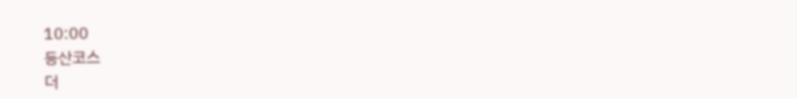10:00
등산코스
더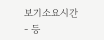보기소요시간
- 등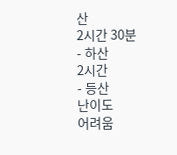산
2시간 30분
- 하산
2시간
- 등산
난이도
어려움